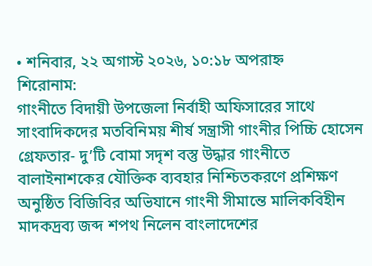• শনিবার, ২২ অগাস্ট ২০২৬, ১০:১৮ অপরাহ্ন
শিরোনাম:
গাংনীতে বিদায়ী উপজেলা নির্বাহী অফিসারের সাথে সাংবাদিকদের মতবিনিময় শীর্ষ সন্ত্রাসী গাংনীর পিচ্চি হোসেন গ্রেফতার- দু’টি বোমা সদৃশ বস্তু উদ্ধার গাংনীতে বালাইনাশকের যৌক্তিক ব্যবহার নিশ্চিতকরণে প্রশিক্ষণ অনুষ্ঠিত বিজিবির অভিযানে গাংনী সীমান্তে মালিকবিহীন মাদকদ্রব্য জব্দ শপথ নিলেন বাংলাদেশের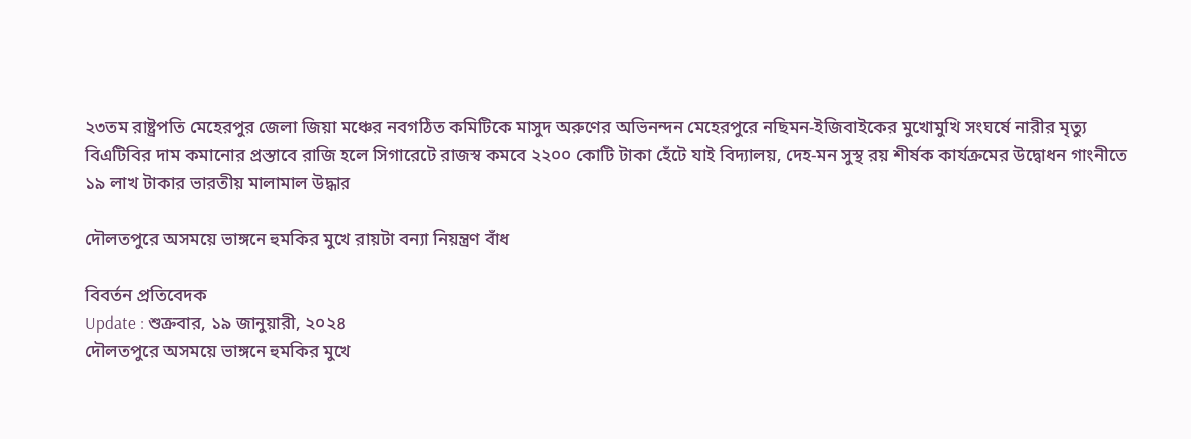২৩তম রাষ্ট্রপতি মেহেরপুর জেলা জিয়া মঞ্চের নবগঠিত কমিটিকে মাসুদ অরুণের অভিনন্দন মেহেরপুরে নছিমন-ইজিবাইকের মুখোমুখি সংঘর্ষে নারীর মৃত্যু বিএটিবির দাম কমানোর প্রস্তাবে রাজি হলে সিগারেটে রাজস্ব কমবে ২২০০ কোটি টাকা হেঁটে যাই বিদ্যালয়, দেহ-মন সুস্থ রয় শীর্ষক কার্যক্রমের উদ্বোধন গাংনীতে ১৯ লাখ টাকার ভারতীয় মালামাল উদ্ধার

দৌলতপুরে অসময়ে ভাঙ্গনে হুমকির মুখে রায়টা বন্যা নিয়ন্ত্রণ বাঁধ

বিবর্তন প্রতিবেদক
Update : শুক্রবার, ১৯ জানুয়ারী, ২০২৪
দৌলতপুরে অসময়ে ভাঙ্গনে হুমকির মুখে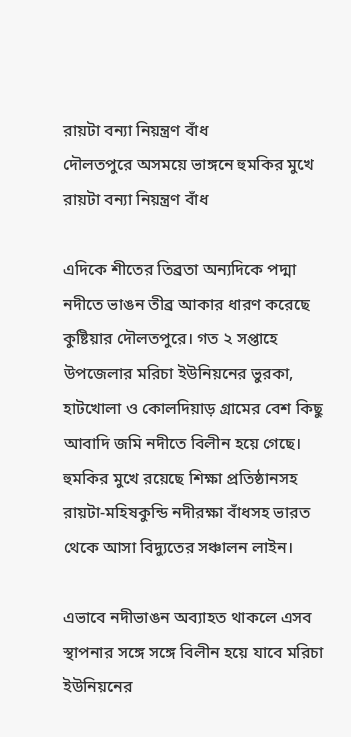রায়টা বন্যা নিয়ন্ত্রণ বাঁধ
দৌলতপুরে অসময়ে ভাঙ্গনে হুমকির মুখে রায়টা বন্যা নিয়ন্ত্রণ বাঁধ

এদিকে শীতের তিব্রতা অন্যদিকে পদ্মা নদীতে ভাঙন তীব্র আকার ধারণ করেছে কুষ্টিয়ার দৌলতপুরে। গত ২ সপ্তাহে উপজেলার মরিচা ইউনিয়নের ভুরকা, হাটখোলা ও কোলদিয়াড় গ্রামের বেশ কিছু আবাদি জমি নদীতে বিলীন হয়ে গেছে। হুমকির মুখে রয়েছে শিক্ষা প্রতিষ্ঠানসহ রায়টা-মহিষকুন্ডি নদীরক্ষা বাঁধসহ ভারত থেকে আসা বিদ্যুতের সঞ্চালন লাইন।

এভাবে নদীভাঙন অব্যাহত থাকলে এসব স্থাপনার সঙ্গে সঙ্গে বিলীন হয়ে যাবে মরিচা ইউনিয়নের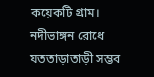কয়েকটি গ্রাম। নদীভাঙ্গন রোধে যততাড়াতাড়ী সম্ভব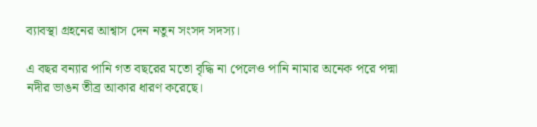ব্যাবস্থা গ্রহনের আশ্বাস দেন নতুন সংসদ সদস্য।

এ বছর বন্যার পানি গত বছরের মতো বৃদ্ধি না পেলেও পানি নামার অনেক পরে পদ্মা নদীর ভাঙন তীব্র আকার ধারণ করেছে।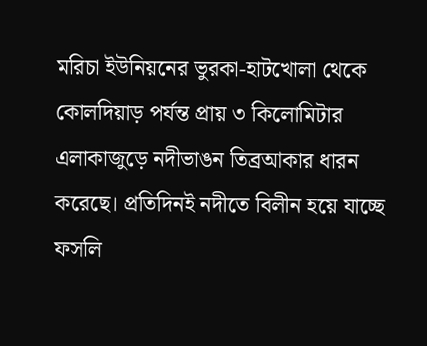মরিচা ইউনিয়নের ভুরকা-হাটখোলা থেকে কোলদিয়াড় পর্যন্ত প্রায় ৩ কিলোমিটার এলাকাজুড়ে নদীভাঙন তিব্রআকার ধারন করেছে। প্রতিদিনই নদীতে বিলীন হয়ে যাচ্ছে ফসলি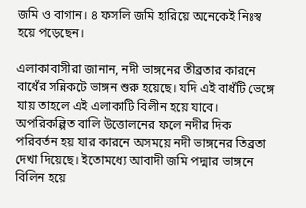জমি ও বাগান। ৪ ফসলি জমি হারিয়ে অনেকেই নিঃস্ব হয়ে পড়েছেন।

এলাকাবাসীরা জানান, নদী ভাঙ্গনের তীব্রতার কারনে বাধেঁর সন্নিকটে ভাঙ্গন শুরু হয়েছে। যদি এই বাধঁটি ভেঙ্গে যায় তাহলে এই এলাকাটি বিলীন হয়ে যাবে। অপরিকল্পিত বালি উত্তোলনের ফলে নদীর দিক পরিবর্তন হয় যার কারনে অসময়ে নদী ভাঙ্গনের তিব্রতা দেখা দিয়েছে। ইতোমধ্যে আবাদী জমি পদ্মার ভাঙ্গনে বিলিন হয়ে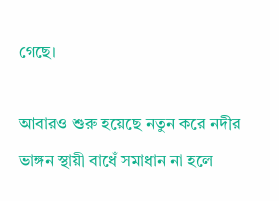গেছে।

আবারও শুরু হয়েছে নতুন করে নদীর ভাঙ্গন স্থায়ী বাধেঁ সমাধান না হলে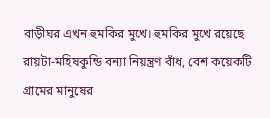বাড়ীঘর এখন হুমকির মুখে। হুমকির মুখে রয়েছে রায়টা-মহিষকুন্ডি বন্যা নিয়ন্ত্রণ বাঁধ, বেশ কয়েকটি গ্রামের মানুষের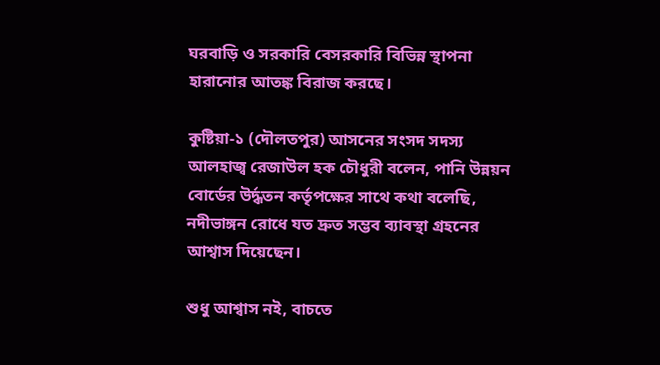ঘরবাড়ি ও সরকারি বেসরকারি বিভিন্ন স্থাপনা হারানোর আতঙ্ক বিরাজ করছে।

কুষ্টিয়া-১ (দৌলতপুর) আসনের সংসদ সদস্য আলহাজ্ব রেজাউল হক চৌধুরী বলেন, পানি উন্নয়ন বোর্ডের উর্দ্ধতন কর্তৃপক্ষের সাথে কথা বলেছি, নদীভাঙ্গন রোধে যত দ্রুত সম্ভব ব্যাবস্থা গ্রহনের আশ্বাস দিয়েছেন।

শুধু আশ্বাস নই, বাচতে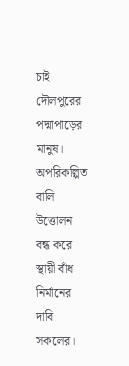চাই দৌলপুরের পদ্মাপাড়ের মানুষ। অপরিকল্পিত বালি উত্তোলন বন্ধ করে স্থায়ী বাঁধ নির্মানের দাবি সকলের।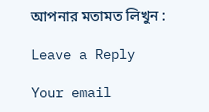আপনার মতামত লিখুন :

Leave a Reply

Your email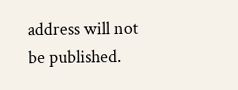address will not be published.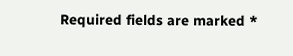Required fields are marked *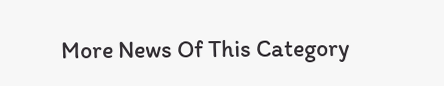More News Of This Category